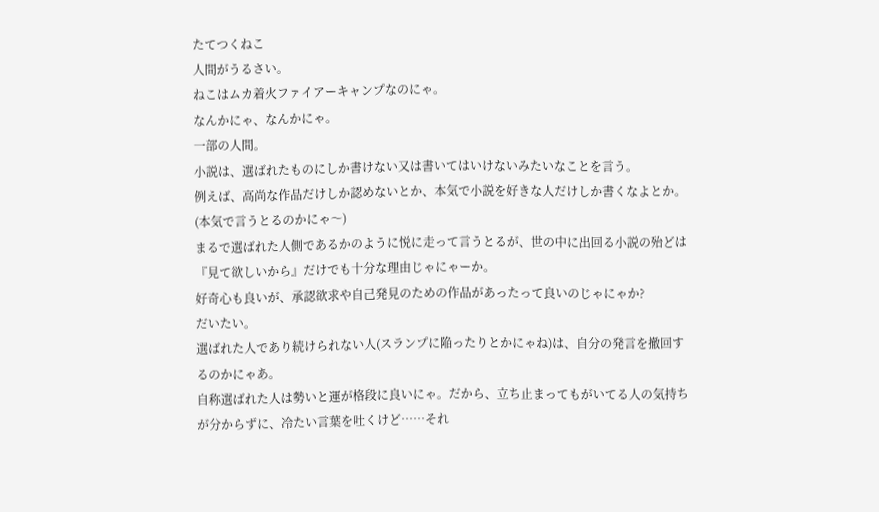たてつくねこ
人間がうるさい。
ねこはムカ着火ファイアーキャンプなのにゃ。
なんかにゃ、なんかにゃ。
一部の人間。
小説は、選ばれたものにしか書けない又は書いてはいけないみたいなことを言う。
例えば、高尚な作品だけしか認めないとか、本気で小説を好きな人だけしか書くなよとか。
(本気で言うとるのかにゃ〜)
まるで選ばれた人側であるかのように悦に走って言うとるが、世の中に出回る小説の殆どは『見て欲しいから』だけでも十分な理由じゃにゃーか。
好奇心も良いが、承認欲求や自己発見のための作品があったって良いのじゃにゃか?
だいたい。
選ばれた人であり続けられない人(スランプに陥ったりとかにゃね)は、自分の発言を撤回するのかにゃあ。
自称選ばれた人は勢いと運が格段に良いにゃ。だから、立ち止まってもがいてる人の気持ちが分からずに、冷たい言葉を吐くけど……それ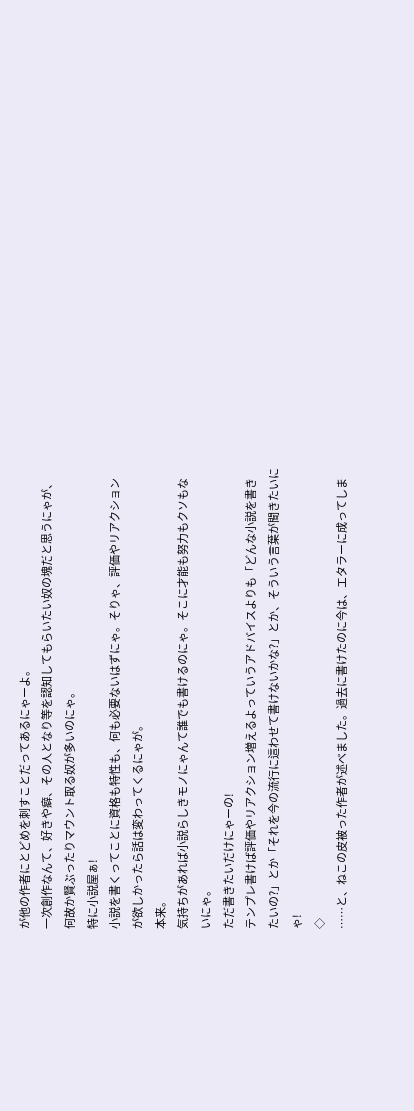が他の作者にとどめを刺すことだってあるにゃーよ。
一次創作なんて、好きや癖、その人となり等を認知してもらいたい奴の塊だと思うにゃが、何故か賢ぶったりマウント取る奴が多いのにゃ。
特に小説屋ぁ!
小説を書くってことに資格も特性も、何も必要ないはずにゃ。そりゃ、評価やリアクションが欲しかったら話は変わってくるにゃが。
本来。
気持ちがあれば小説らしきモノにゃんて誰でも書けるのにゃ。そこに才能も努力もクソもないにゃ。
ただ書きたいだけにゃーの!
テンプレ書けば評価やリアクション増えるよっていうアドバイスよりも「どんな小説を書きたいの?」とか「それを今の流行に這わせて書けないかな?」とか、そういう言葉が聞きたいにゃ!
◇
……と、ねこの皮被った作者が述べました。過去に書けたのに今は、エタラーに成ってしま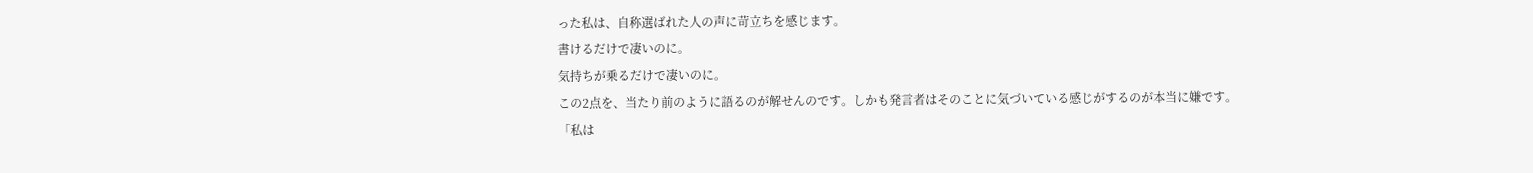った私は、自称選ばれた人の声に苛立ちを感じます。
書けるだけで凄いのに。
気持ちが乗るだけで凄いのに。
この2点を、当たり前のように語るのが解せんのです。しかも発言者はそのことに気づいている感じがするのが本当に嫌です。
「私は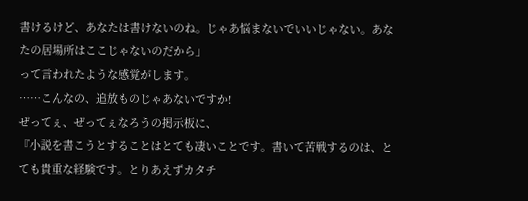書けるけど、あなたは書けないのね。じゃあ悩まないでいいじゃない。あなたの居場所はここじゃないのだから」
って言われたような感覚がします。
……こんなの、追放ものじゃあないですか!
ぜってぇ、ぜってぇなろうの掲示板に、
『小説を書こうとすることはとても凄いことです。書いて苦戦するのは、とても貴重な経験です。とりあえずカタチ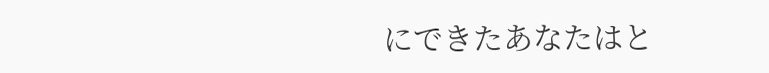にできたあなたはと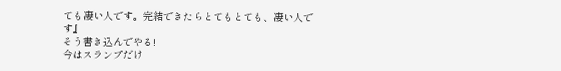ても凄い人です。完結できたらとてもとても、凄い人です』
そう書き込んでやる!
今はスランプだけ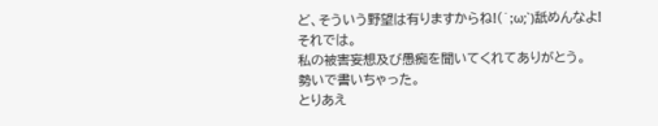ど、そういう野望は有りますからね!(´;ω;`)舐めんなよ!
それでは。
私の被害妄想及び愚痴を聞いてくれてありがとう。
勢いで書いちゃった。
とりあえ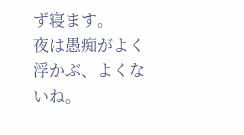ず寝ます。
夜は愚痴がよく浮かぶ、よくないね。